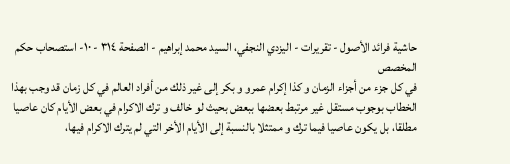حاشية فرائد الأصول - تقريرات - اليزدي النجفي، السيد محمد إبراهيم - الصفحة ٣١٤ - ١٠- استصحاب حكم المخصص
في كل جزء من أجزاء الزمان و كذا إكرام عمرو و بكر إلى غير ذلك من أفراد العالم في كل زمان قد وجب بهذا الخطاب بوجوب مستقل غير مرتبط بعضها ببعض بحيث لو خالف و ترك الاكرام في بعض الأيام كان عاصيا مطلقا، بل يكون عاصيا فيما ترك و ممتثلا بالنسبة إلى الأيام الأخر التي لم يترك الاكرام فيها،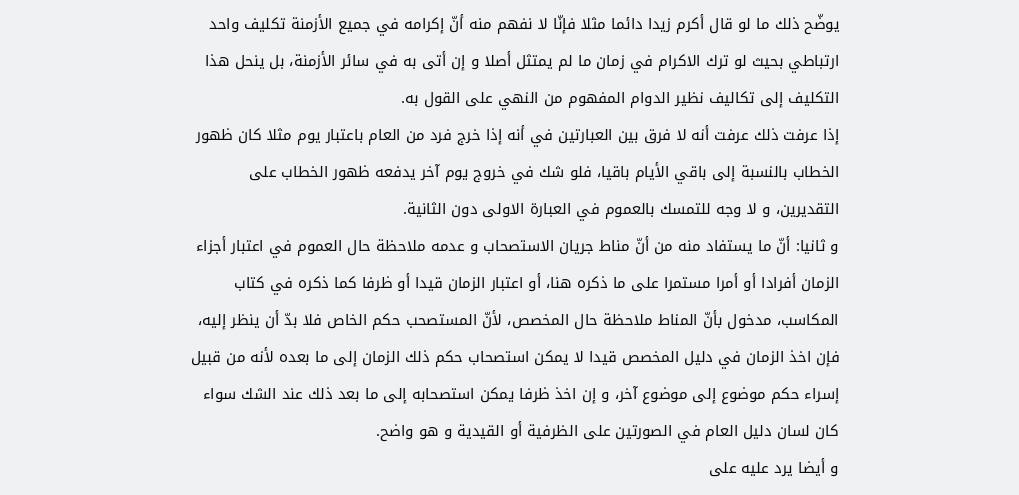يوضّح ذلك ما لو قال أكرم زيدا دائما مثلا فإنّا لا نفهم منه أنّ إكرامه في جميع الأزمنة تكليف واحد ارتباطي بحيث لو ترك الاكرام في زمان ما لم يمتثل أصلا و إن أتى به في سائر الأزمنة، بل ينحل هذا التكليف إلى تكاليف نظير الدوام المفهوم من النهي على القول به.
إذا عرفت ذلك عرفت أنه لا فرق بين العبارتين في أنه إذا خرج فرد من العام باعتبار يوم مثلا كان ظهور الخطاب بالنسبة إلى باقي الأيام باقيا، فلو شك في خروج يوم آخر يدفعه ظهور الخطاب على التقديرين، و لا وجه للتمسك بالعموم في العبارة الاولى دون الثانية.
و ثانيا: أنّ ما يستفاد منه من أنّ مناط جريان الاستصحاب و عدمه ملاحظة حال العموم في اعتبار أجزاء الزمان أفرادا أو أمرا مستمرا على ما ذكره هنا، أو اعتبار الزمان قيدا أو ظرفا كما ذكره في كتاب المكاسب، مدخول بأنّ المناط ملاحظة حال المخصص، لأنّ المستصحب حكم الخاص فلا بدّ أن ينظر إليه، فإن اخذ الزمان في دليل المخصص قيدا لا يمكن استصحاب حكم ذلك الزمان إلى ما بعده لأنه من قبيل إسراء حكم موضوع إلى موضوع آخر، و إن اخذ ظرفا يمكن استصحابه إلى ما بعد ذلك عند الشك سواء كان لسان دليل العام في الصورتين على الظرفية أو القيدية و هو واضح.
و أيضا يرد عليه على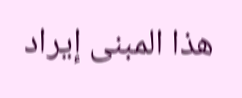هذا المبنى إيراد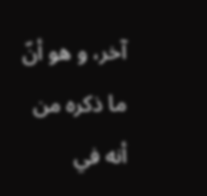آخر، و هو أنّ ما ذكره من أنه في